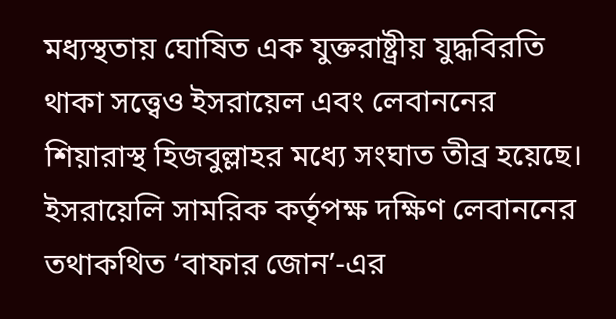মধ্যস্থতায় ঘোষিত এক যুক্তরাষ্ট্রীয় যুদ্ধবিরতি থাকা সত্ত্বেও ইসরায়েল এবং লেবাননের শিয়ারাস্থ হিজবুল্লাহর মধ্যে সংঘাত তীব্র হয়েছে। ইসরায়েলি সামরিক কর্তৃপক্ষ দক্ষিণ লেবাননের তথাকথিত ‘বাফার জোন’-এর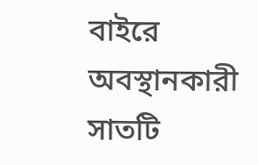বাইরে অবস্থানকারী সাতটি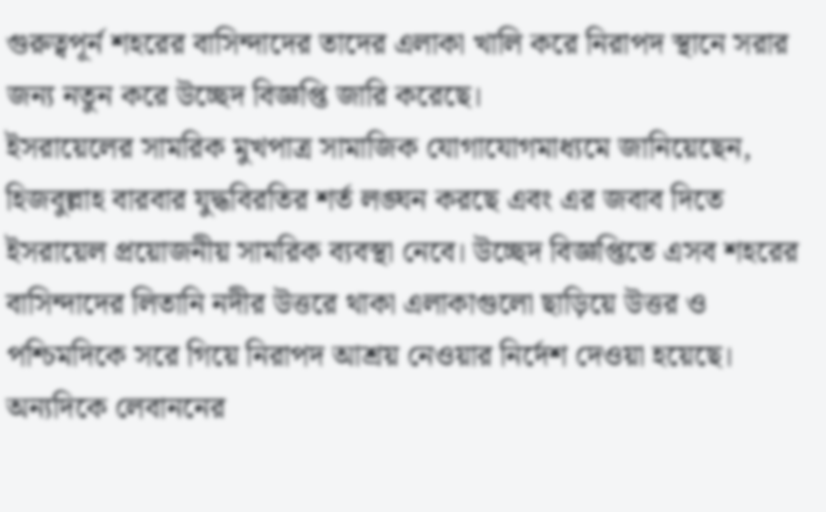গুরুত্বপূর্ন শহরের বাসিন্দাদের তাদের এলাকা খালি করে নিরাপদ স্থানে সরার জন্য নতুন করে উচ্ছেদ বিজ্ঞপ্তি জারি করেছে।
ইসরায়েলের সামরিক মুখপাত্র সামাজিক যোগাযোগমাধ্যমে জানিয়েছেন, হিজবুল্লাহ বারবার যুদ্ধবিরতির শর্ত লঙ্ঘন করছে এবং এর জবাব দিতে ইসরায়েল প্রয়োজনীয় সামরিক ব্যবস্থা নেবে। উচ্ছেদ বিজ্ঞপ্তিতে এসব শহরের বাসিন্দাদের লিতানি নদীর উত্তরে থাকা এলাকাগুলো ছাড়িয়ে উত্তর ও পশ্চিমদিকে সরে গিয়ে নিরাপদ আশ্রয় নেওয়ার নির্দেশ দেওয়া হয়েছে।
অন্যদিকে লেবাননের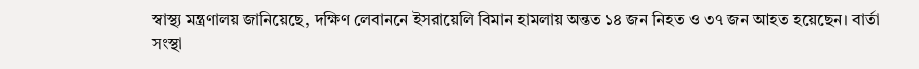স্বাস্থ্য মন্ত্রণালয় জানিয়েছে, দক্ষিণ লেবাননে ইসরায়েলি বিমান হামলায় অন্তত ১৪ জন নিহত ও ৩৭ জন আহত হয়েছেন। বার্তা সংস্থা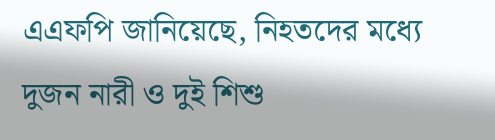এএফপি জানিয়েছে, নিহতদের মধ্যে দুজন নারী ও দুই শিশু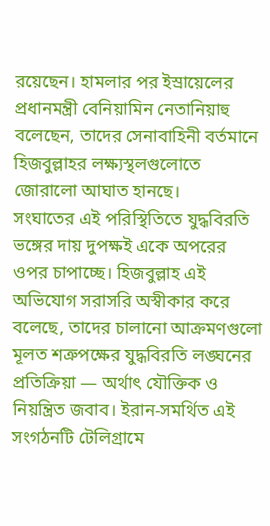রয়েছেন। হামলার পর ইস্রায়েলের প্রধানমন্ত্রী বেনিয়ামিন নেতানিয়াহু বলেছেন, তাদের সেনাবাহিনী বর্তমানে হিজবুল্লাহর লক্ষ্যস্থলগুলোতে জোরালো আঘাত হানছে।
সংঘাতের এই পরিস্থিতিতে যুদ্ধবিরতি ভঙ্গের দায় দুপক্ষই একে অপরের ওপর চাপাচ্ছে। হিজবুল্লাহ এই অভিযোগ সরাসরি অস্বীকার করে বলেছে, তাদের চালানো আক্রমণগুলো মূলত শত্রুপক্ষের যুদ্ধবিরতি লঙ্ঘনের প্রতিক্রিয়া — অর্থাৎ যৌক্তিক ও নিয়ন্ত্রিত জবাব। ইরান-সমর্থিত এই সংগঠনটি টেলিগ্রামে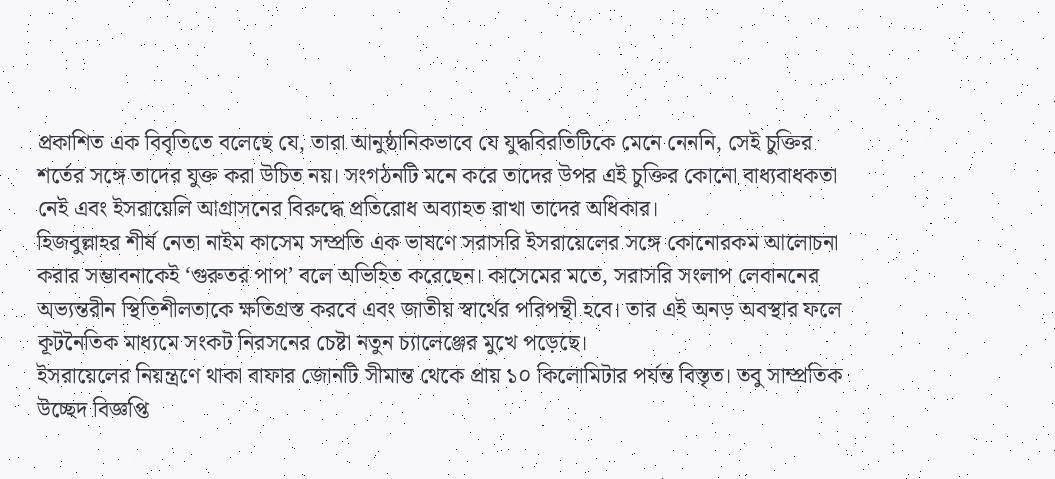প্রকাশিত এক বিবৃতিতে বলেছে যে, তারা আনুষ্ঠানিকভাবে যে যুদ্ধবিরতিটিকে মেনে নেননি, সেই চুক্তির শর্তের সঙ্গে তাদের যুক্ত করা উচিত নয়। সংগঠনটি মনে করে তাদের উপর এই চুক্তির কোনো বাধ্যবাধকতা নেই এবং ইসরায়েলি আগ্রাসনের বিরুদ্ধে প্রতিরোধ অব্যাহত রাখা তাদের অধিকার।
হিজবুল্লাহর শীর্ষ নেতা নাইম কাসেম সম্প্রতি এক ভাষণে সরাসরি ইসরায়েলের সঙ্গে কোনোরকম আলোচনা করার সম্ভাবনাকেই ‘গুরুতর পাপ’ বলে অভিহিত করেছেন। কাসেমের মতে, সরাসরি সংলাপ লেবাননের অভ্যন্তরীন স্থিতিশীলতাকে ক্ষতিগ্রস্ত করবে এবং জাতীয় স্বার্থের পরিপন্থী হবে। তার এই অনড় অবস্থার ফলে কূটনৈতিক মাধ্যমে সংকট নিরসনের চেষ্টা নতুন চ্যালেঞ্জের মুখে পড়েছে।
ইসরায়েলের নিয়ন্ত্রণে থাকা বাফার জোনটি সীমান্ত থেকে প্রায় ১০ কিলোমিটার পর্যন্ত বিস্তৃত। তবু সাম্প্রতিক উচ্ছেদ বিজ্ঞপ্তি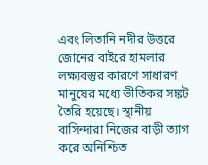এবং লিতানি নদীর উত্তরে জোনের বাইরে হামলার লক্ষ্যবস্তুর কারণে সাধারণ মানুষের মধ্যে ভীতিকর সঙ্কট তৈরি হয়েছে। স্থানীয় বাসিন্দারা নিজের বাড়ী ত্যাগ করে অনিশ্চিত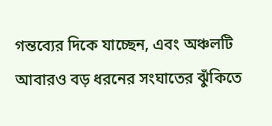গন্তব্যের দিকে যাচ্ছেন, এবং অঞ্চলটি আবারও বড় ধরনের সংঘাতের ঝুঁকিতে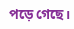পড়ে গেছে।